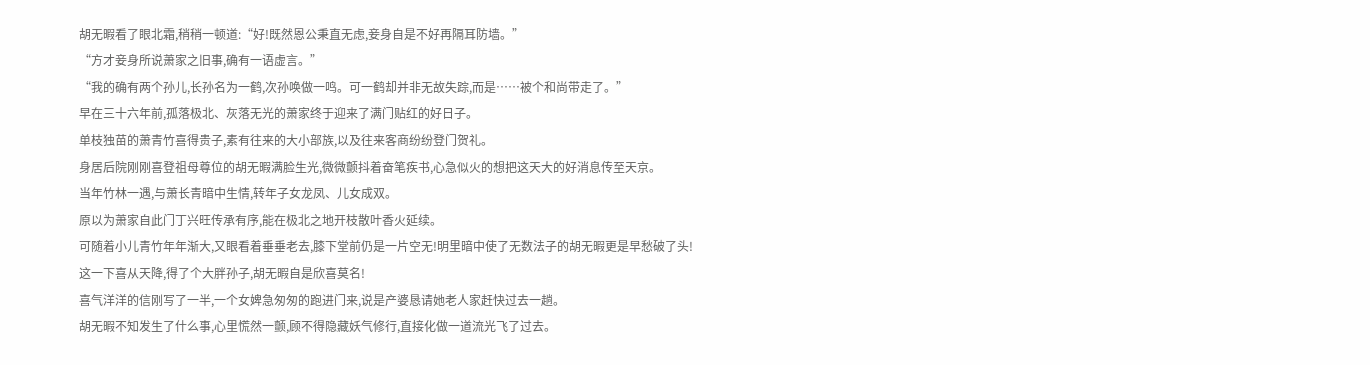胡无暇看了眼北霜,稍稍一顿道:“好!既然恩公秉直无虑,妾身自是不好再隔耳防墙。”
“方才妾身所说萧家之旧事,确有一语虚言。”
“我的确有两个孙儿,长孙名为一鹤,次孙唤做一鸣。可一鹤却并非无故失踪,而是……被个和尚带走了。”
早在三十六年前,孤落极北、灰落无光的萧家终于迎来了满门贴红的好日子。
单枝独苗的萧青竹喜得贵子,素有往来的大小部族,以及往来客商纷纷登门贺礼。
身居后院刚刚喜登祖母尊位的胡无暇满脸生光,微微颤抖着奋笔疾书,心急似火的想把这天大的好消息传至天京。
当年竹林一遇,与萧长青暗中生情,转年子女龙凤、儿女成双。
原以为萧家自此门丁兴旺传承有序,能在极北之地开枝散叶香火延续。
可随着小儿青竹年年渐大,又眼看着垂垂老去,膝下堂前仍是一片空无!明里暗中使了无数法子的胡无暇更是早愁破了头!
这一下喜从天降,得了个大胖孙子,胡无暇自是欣喜莫名!
喜气洋洋的信刚写了一半,一个女婢急匆匆的跑进门来,说是产婆恳请她老人家赶快过去一趟。
胡无暇不知发生了什么事,心里慌然一颤,顾不得隐藏妖气修行,直接化做一道流光飞了过去。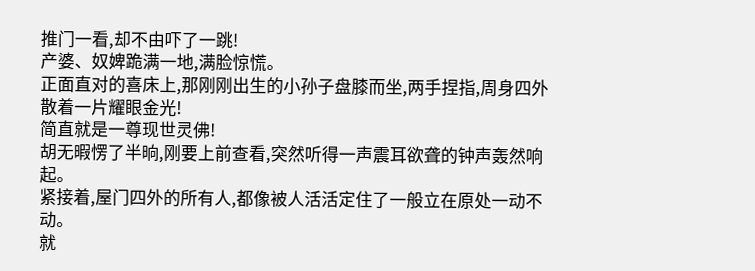推门一看,却不由吓了一跳!
产婆、奴婢跪满一地,满脸惊慌。
正面直对的喜床上,那刚刚出生的小孙子盘膝而坐,两手捏指,周身四外散着一片耀眼金光!
简直就是一尊现世灵佛!
胡无暇愣了半晌,刚要上前查看,突然听得一声震耳欲聋的钟声轰然响起。
紧接着,屋门四外的所有人,都像被人活活定住了一般立在原处一动不动。
就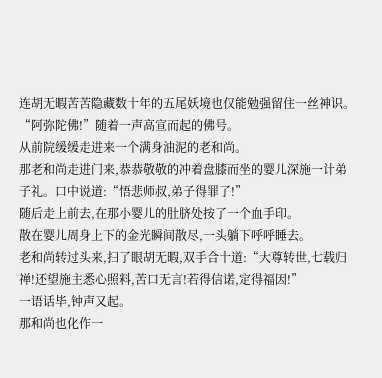连胡无暇苦苦隐藏数十年的五尾妖境也仅能勉强留住一丝神识。
“阿弥陀佛!”随着一声高宣而起的佛号。
从前院缓缓走进来一个满身油泥的老和尚。
那老和尚走进门来,恭恭敬敬的冲着盘膝而坐的婴儿深施一计弟子礼。口中说道:“悟悲师叔,弟子得罪了!”
随后走上前去,在那小婴儿的肚脐处按了一个血手印。
散在婴儿周身上下的金光瞬间散尽,一头躺下呼呼睡去。
老和尚转过头来,扫了眼胡无暇,双手合十道:“大尊转世,七载归禅!还望施主悉心照料,苦口无言!若得信诺,定得福因!”
一语话毕,钟声又起。
那和尚也化作一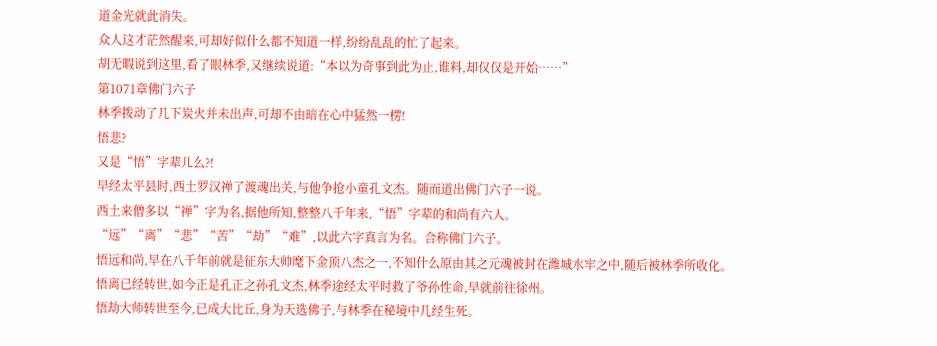道金光就此消失。
众人这才茫然醒来,可却好似什么都不知道一样,纷纷乱乱的忙了起来。
胡无暇说到这里,看了眼林季,又继续说道:“本以为奇事到此为止,谁料,却仅仅是开始……”
第1071章佛门六子
林季拨动了几下炭火并未出声,可却不由暗在心中猛然一楞!
悟悲?
又是“悟”字辈儿么?!
早经太平县时,西土罗汉禅了渡魂出关,与他争抢小童孔文杰。随而道出佛门六子一说。
西土来僧多以“禅”字为名,据他所知,整整八千年来,“悟”字辈的和尚有六人。
“远”“离”“悲”“苦”“劫”“难”,以此六字真言为名。合称佛门六子。
悟远和尚,早在八千年前就是征东大帅麾下金顶八杰之一,不知什么原由其之元魂被封在潍城水牢之中,随后被林季所收化。
悟离已经转世,如今正是孔正之孙孔文杰,林季途经太平时救了爷孙性命,早就前往徐州。
悟劫大师转世至今,已成大比丘,身为天选佛子,与林季在秘境中几经生死。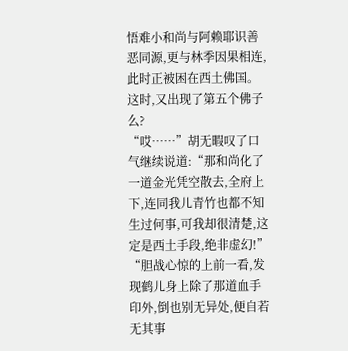悟难小和尚与阿赖耶识善恶同源,更与林季因果相连,此时正被困在西土佛国。
这时,又出现了第五个佛子么?
“哎……”胡无暇叹了口气继续说道:“那和尚化了一道金光凭空散去,全府上下,连同我儿青竹也都不知生过何事,可我却很清楚,这定是西土手段,绝非虚幻!”
“胆战心惊的上前一看,发现鹤儿身上除了那道血手印外,倒也别无异处,便自若无其事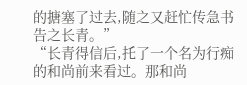的搪塞了过去,随之又赶忙传急书告之长青。”
“长青得信后,托了一个名为行痴的和尚前来看过。那和尚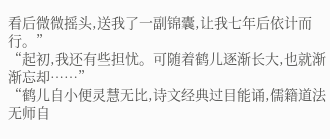看后微微摇头,送我了一副锦囊,让我七年后依计而行。”
“起初,我还有些担忧。可随着鹤儿逐渐长大,也就渐渐忘却……”
“鹤儿自小便灵慧无比,诗文经典过目能诵,儒籍道法无师自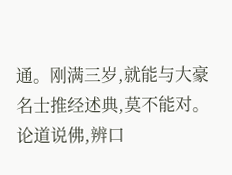通。刚满三岁,就能与大豪名士推经述典,莫不能对。论道说佛,辨口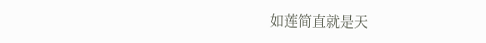如莲简直就是天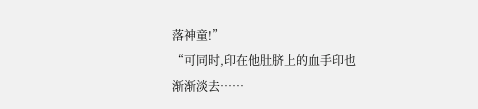落神童!”
“可同时,印在他肚脐上的血手印也渐渐淡去……